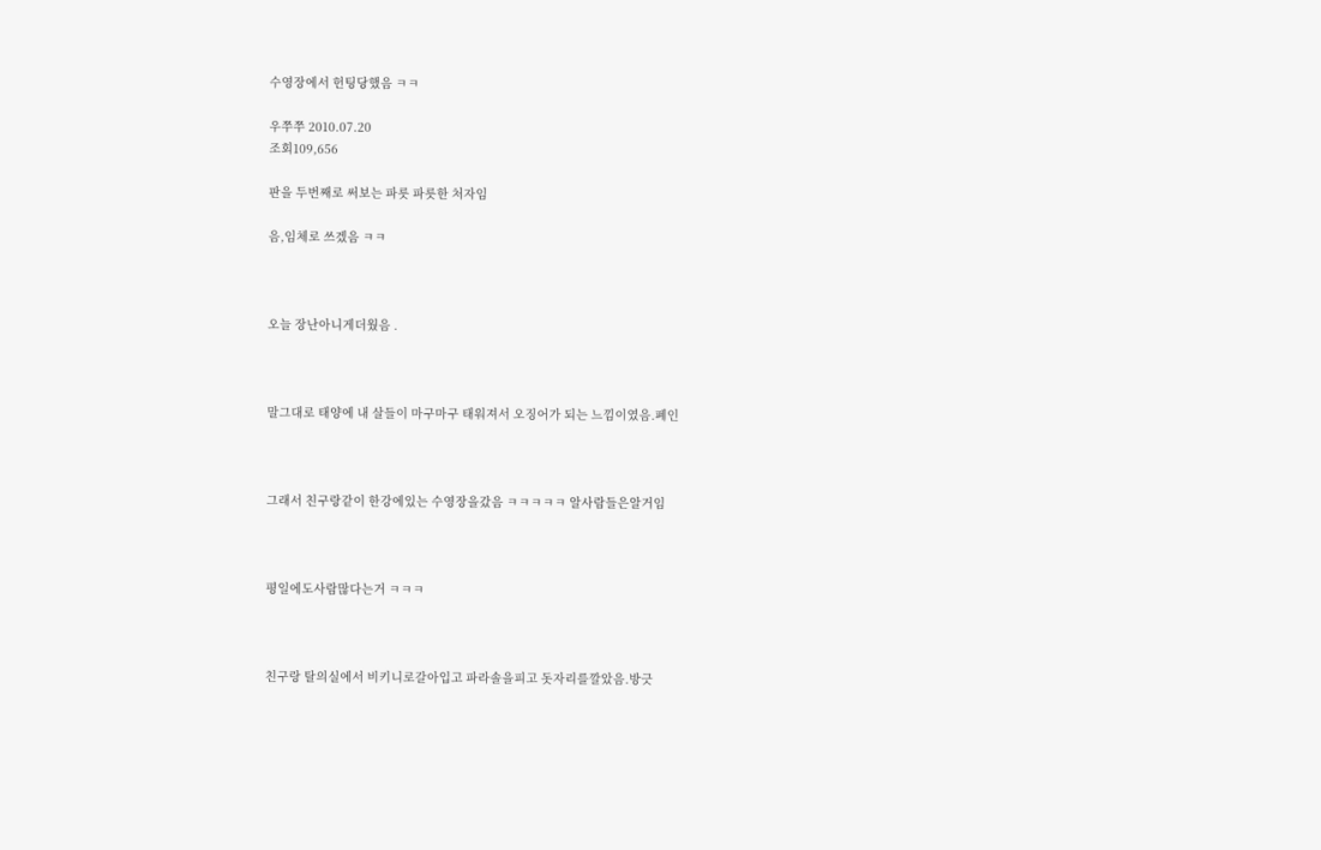수영장에서 헌팅당했음 ㅋㅋ

우쭈쭈 2010.07.20
조회109,656

판을 두번째로 써보는 파릇 파릇한 처자임

음,임체로 쓰겠음 ㅋㅋ



오늘 장난아니게더웠음 .



말그대로 태양에 내 살들이 마구마구 태워져서 오징어가 되는 느낌이였음.폐인



그래서 친구랑같이 한강에있는 수영장을갔음 ㅋㅋㅋㅋㅋ 알사람들은알거임



평일에도사람많다는거 ㅋㅋㅋ



친구랑 탈의실에서 비키니로갈아입고 파라솔을피고 돗자리를깔았음.방긋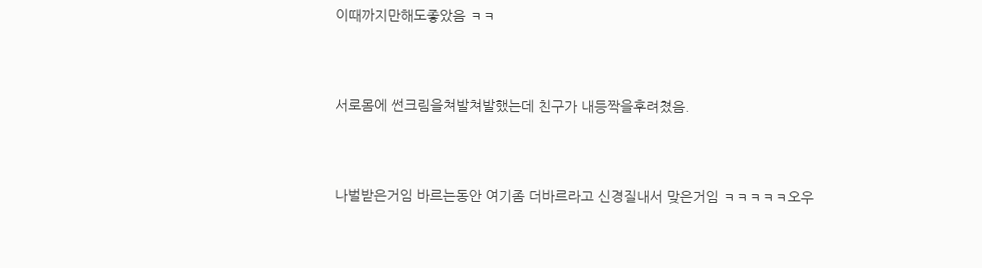이때까지만해도좋았음 ㅋㅋ



서로몸에 썬크림을쳐발쳐발했는데 친구가 내등짝을후려쳤음.



나벌받은거임 바르는동안 여기좀 더바르라고 신경질내서 맞은거임 ㅋㅋㅋㅋㅋ오우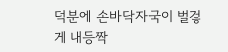덕분에 손바닥자국이 벌겋게 내등짝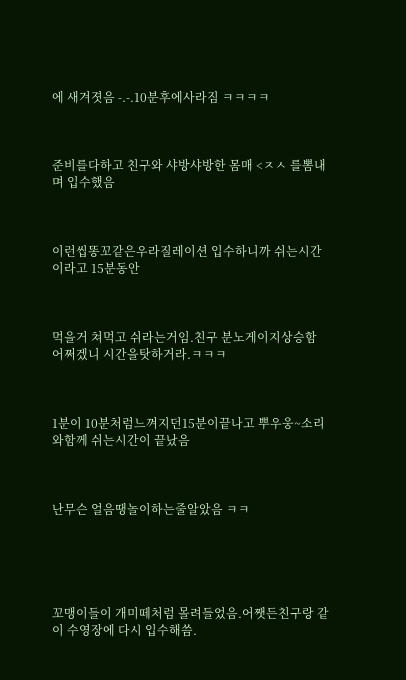에 새겨졋음 -.-.10분후에사라짐 ㅋㅋㅋㅋ



준비를다하고 친구와 샤방샤방한 몸매 <ㅈㅅ 를뽐내며 입수했음



이런씹똥꼬같은우라질레이션 입수하니까 쉬는시간이라고 15분동안



먹을거 쳐먹고 쉬라는거임.친구 분노게이지상승함 어쩌겠니 시간을탓하거라.ㅋㅋㅋ



1분이 10분처럼느껴지던15분이끝나고 뿌우웅~소리와함께 쉬는시간이 끝났음



난무슨 얼음땡놀이하는줄알았음 ㅋㅋ





꼬맹이들이 개미떼처럼 몰려들었음.어쨋든친구랑 같이 수영장에 다시 입수해씀.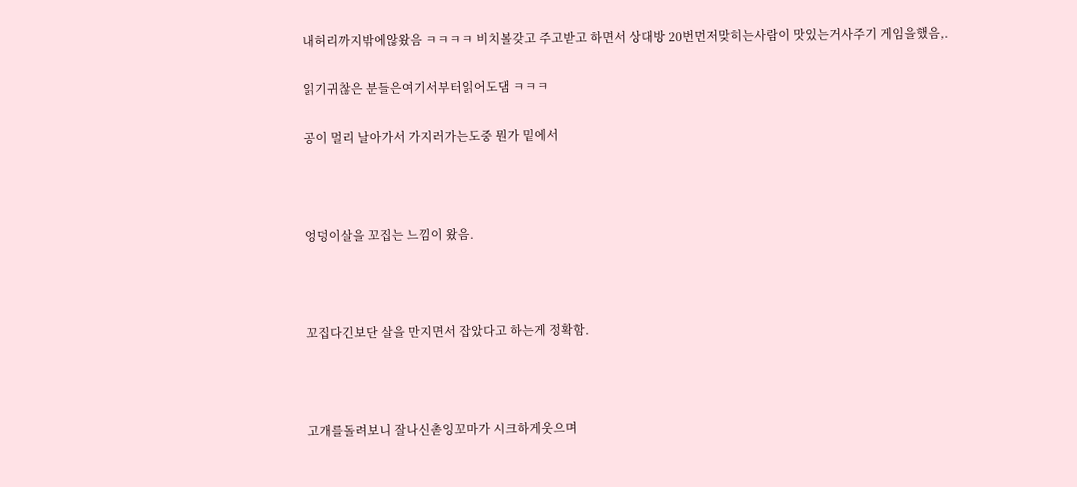내허리까지밖에않왔음 ㅋㅋㅋㅋ 비치볼갖고 주고받고 하면서 상대방 20번먼저맞히는사람이 맛있는거사주기 게임을했음,.

읽기귀찮은 분들은여기서부터읽어도댐 ㅋㅋㅋ

공이 멀리 날아가서 가지러가는도중 뭔가 밑에서



엉덩이살을 꼬집는 느낌이 왔음.



꼬집다긴보단 살을 만지면서 잡았다고 하는게 정확함.



고개를돌려보니 잘나신촏잉꼬마가 시크하게웃으며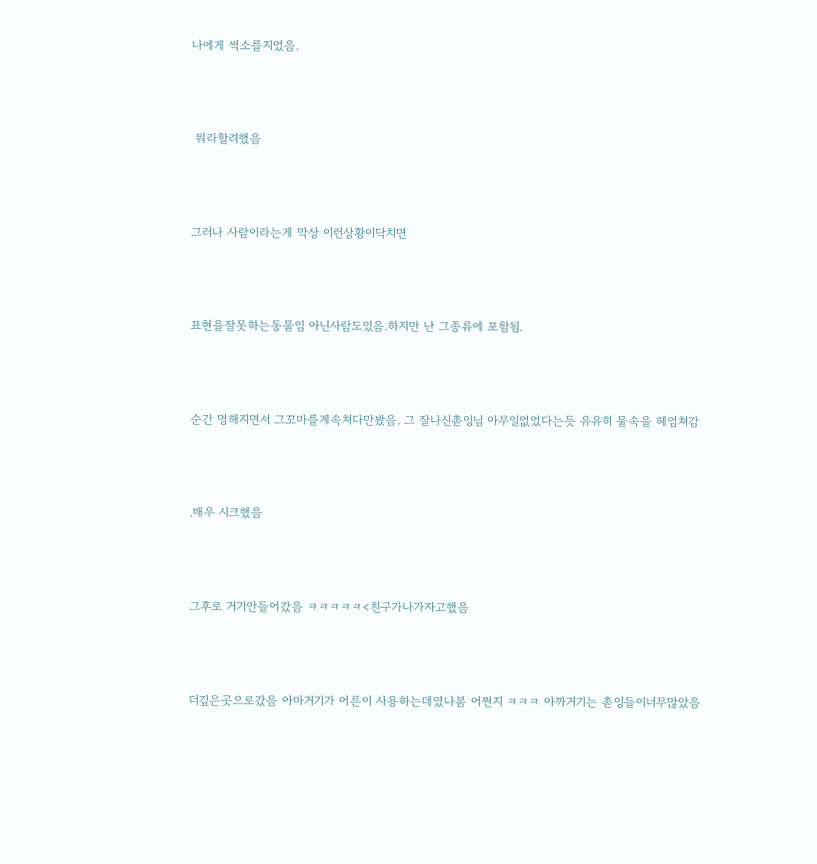나에게 썩소를지었음.



 뭐라할려했음



그러나 사람이라는게 막상 이런상황이닥치면



표현을잘못하는동물임 아닌사람도있음.하지만 난 그종류에 포함됨.



순간 멍해지면서 그꼬마를계속쳐다만봤음. 그 잘나신촏잉님 아무일없었다는듯 유유히 물속을 헤엄쳐감



.매우 시크했음



그후로 거기안들어갔음 ㅋㅋㅋㅋㅋ<친구가나가자고했음



더깊은곳으로갔음 아마거기가 어른이 사용하는데였나봄 어쩐지 ㅋㅋㅋ 아까거기는 촏잉들이너무많았음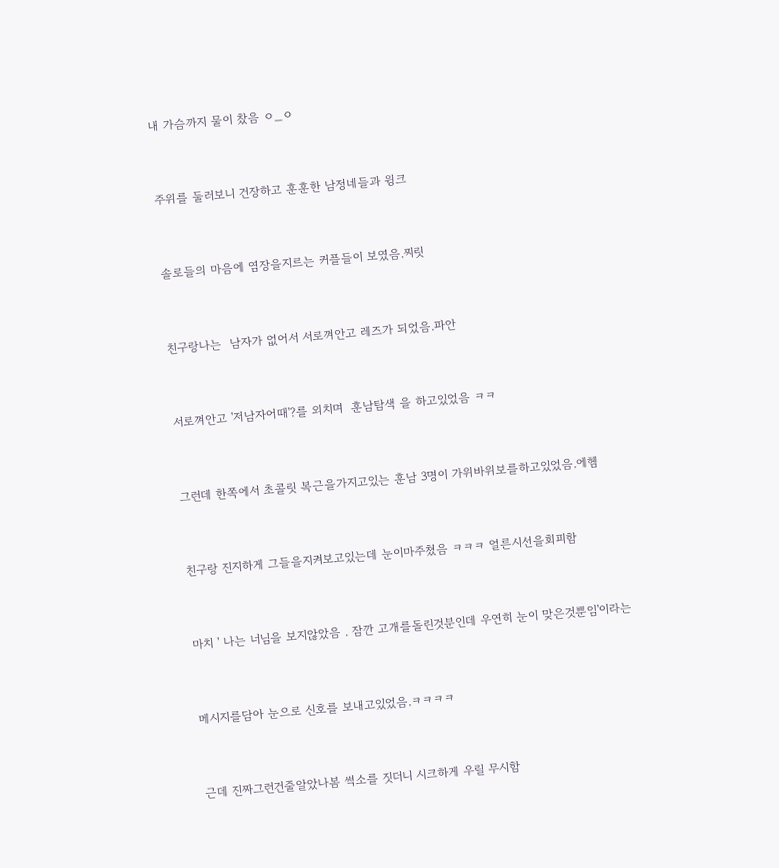내 가슴까지 물이 찼음 ㅇ_ㅇ



주위를 둘러보니 건장하고 훈훈한 남정네들과 윙크



솔로들의 마음에 염장을지르는 커플들이 보였음.찌릿



친구랑나는  남자가 없어서 서로껴안고 레즈가 되었음.파안



서로껴안고 '저남자어때'?를 외치며  훈남탐색 을 하고있었음 ㅋㅋ



그런데 한쪽에서 초콜릿 복근을가지고있는 훈남 3명이 가위바위보를하고있었음.에헴



친구랑 진지하게 그들을지켜보고있는데 눈이마주쳤음 ㅋㅋㅋ 얼른시선을회피함



마치 ' 나는 너님을 보지않았음 . 잠깐 고개를돌린것분인데 우연히 눈이 맞은것뿐임'이라는



메시지를담아 눈으로 신호를 보내고있었음.ㅋㅋㅋㅋ



근데 진짜그런건줄알았나봄 썩소를 짓더니 시크하게 우릴 무시함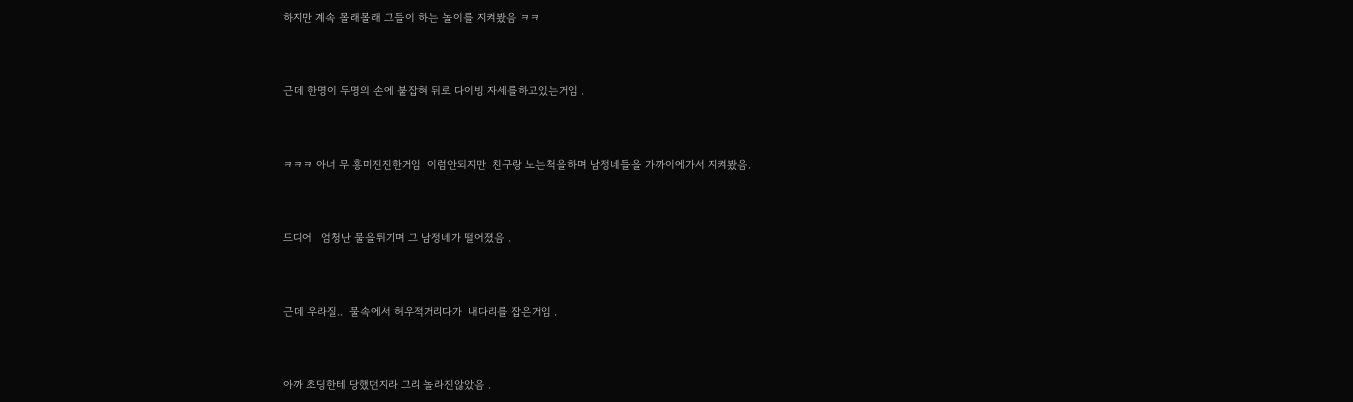하지만 계속 몰래몰래 그들이 하는 놀이를 지켜봤음 ㅋㅋ



근데 한명이 두명의 손에 붙잡혀 뒤로 다이빙 자세를하고있는거임 .



ㅋㅋㅋ 아너 무 흥미진진한거임  이럼안되지만  친구랑 노는척을하며 남정네들을 가까이에가서 지켜봤음.



드디어   엄청난 물을튀기며 그 남정네가 떨어졌음 .



근데 우라질..  물속에서 허우적거리다가  내다리를 잡은거임 .



아까 초딩한테 당했던지라 그리 놀라진않았음 .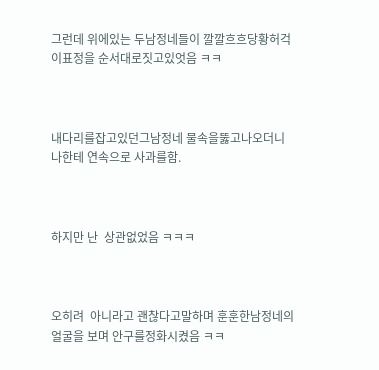그런데 위에있는 두남정네들이 깔깔흐흐당황허걱이표정을 순서대로짓고있엇음 ㅋㅋ



내다리를잡고있던그남정네 물속을뚫고나오더니  나한테 연속으로 사과를함.



하지만 난  상관없었음 ㅋㅋㅋ



오히려  아니라고 괜찮다고말하며 훈훈한남정네의 얼굴을 보며 안구를정화시켰음 ㅋㅋ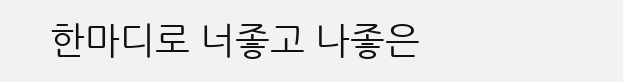한마디로 너좋고 나좋은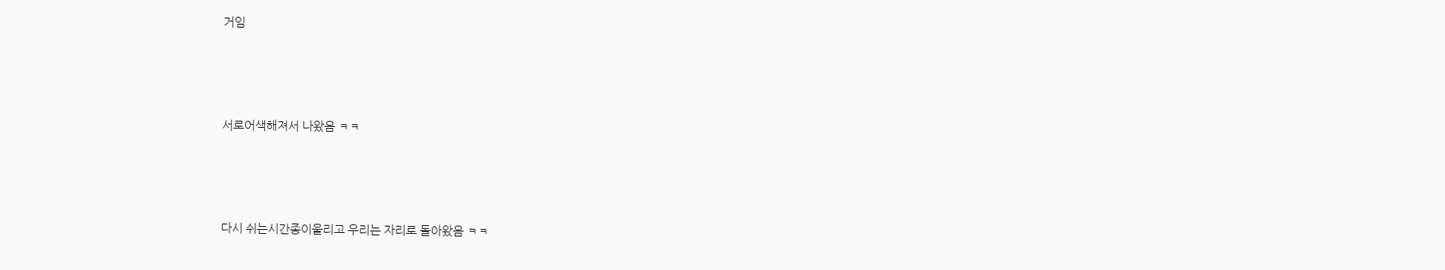거임



서로어색해져서 나왔음 ㅋㅋ



다시 쉬는시간종이울리고 우리는 자리로 돌아왔음 ㅋㅋ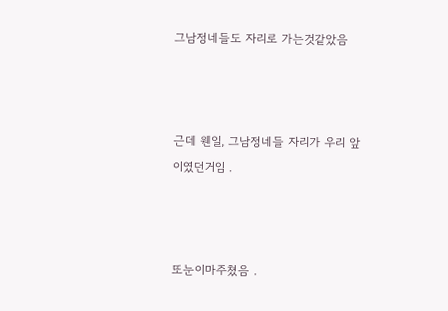그남정네들도 자리로 가는것같았음



근데 웬일, 그남정네들 자리가 우리 앞이였던거임 .



또눈이마주쳤음 .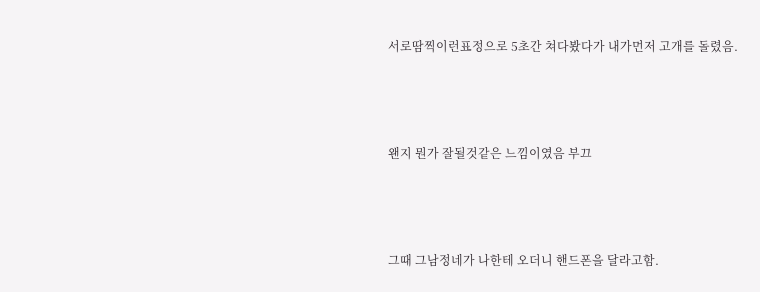서로땀찍이런표정으로 5초간 쳐다봤다가 내가먼저 고개를 돌렸음.



왠지 뭔가 잘될것같은 느낌이였음 부끄



그때 그남정네가 나한테 오더니 핸드폰을 달라고함.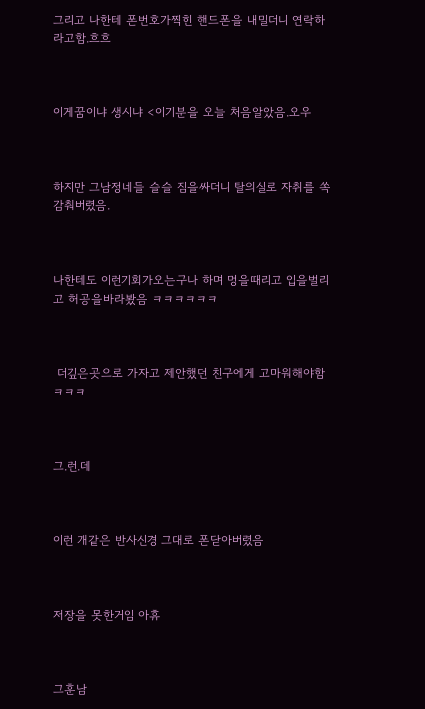그리고 나한테 폰번호가찍힌 핸드폰을 내밀더니 연락하라고함.흐흐



이게꿈이냐 생시냐 <이기분을 오늘 처음알았음.오우



하지만 그남정네들 슬슬 짐을싸더니 탈의실로 자취를 쏙감춰버렸음.



나한테도 이런기회가오는구나 하며 멍을때리고 입을벌리고 허공을바라봤음 ㅋㅋㅋㅋㅋㅋ



 더깊은곳으로 가자고 제안했던 친구에게 고마워해야함 ㅋㅋㅋ



그.런.데



이런 개같은 반사신경 그대로 폰닫아버렸음



저장을 못한거임 아휴



그훈남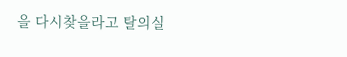을 다시찾을라고 탈의실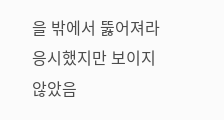을 밖에서 뚫어져라 응시했지만 보이지않았음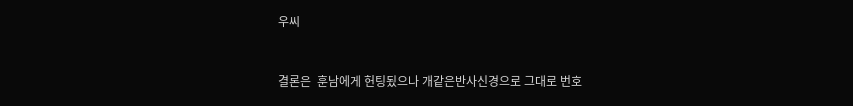우씨



결론은  훈남에게 헌팅됬으나 개같은반사신경으로 그대로 번호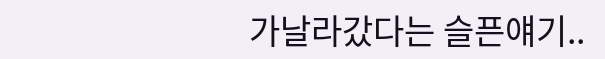가날라갔다는 슬픈얘기..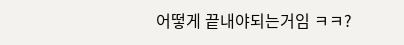어떻게 끝내야되는거임 ㅋㅋ?